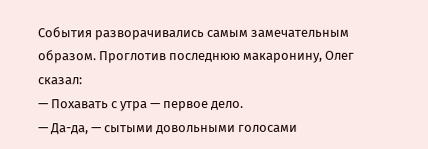События разворачивались самым замечательным образом. Проглотив последнюю макаронину, Олег сказал:
— Похавать с утра — первое дело.
— Да-да, — сытыми довольными голосами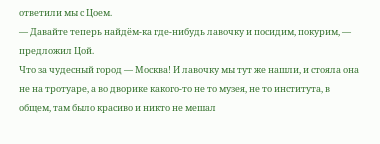ответили мы с Цоем.
— Давайте теперь найдём-ка где-нибудь лавочку и посидим, покурим, — предложил Цой.
Что за чудесный город — Москва! И лавочку мы тут же нашли, и стояла она не на тротуаре, а во дворике какого-то не то музея, не то института, в общем, там было красиво и никто не мешал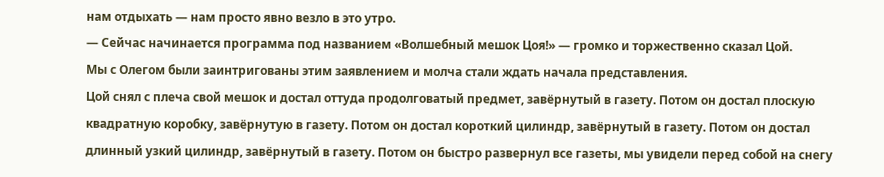нам отдыхать — нам просто явно везло в это утро.
— Сейчас начинается программа под названием «Волшебный мешок Цоя!» — громко и торжественно сказал Цой.
Мы с Олегом были заинтригованы этим заявлением и молча стали ждать начала представления.
Цой снял с плеча свой мешок и достал оттуда продолговатый предмет, завёрнутый в газету. Потом он достал плоскую квадратную коробку, завёрнутую в газету. Потом он достал короткий цилиндр, завёрнутый в газету. Потом он достал длинный узкий цилиндр, завёрнутый в газету. Потом он быстро развернул все газеты, мы увидели перед собой на снегу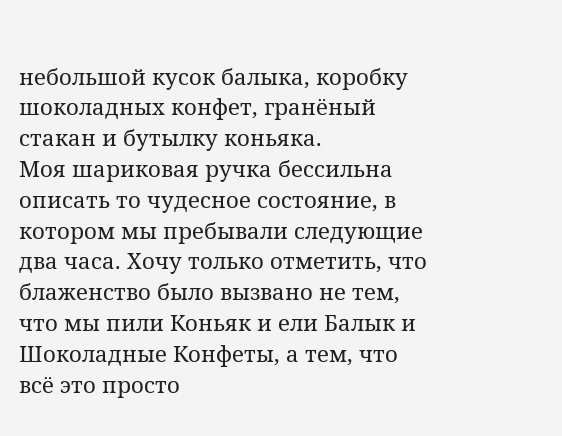небольшой кусок балыка, коробку шоколадных конфет, гранёный стакан и бутылку коньяка.
Моя шариковая ручка бессильна описать то чудесное состояние, в котором мы пребывали следующие два часа. Хочу только отметить, что блаженство было вызвано не тем, что мы пили Коньяк и ели Балык и Шоколадные Конфеты, а тем, что всё это просто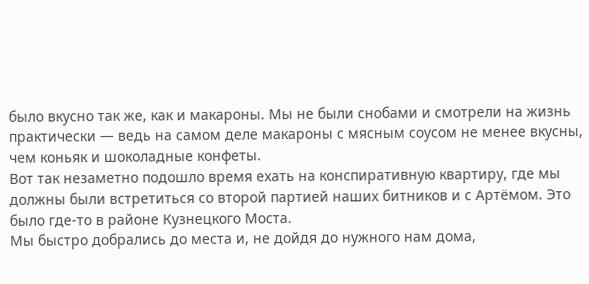было вкусно так же, как и макароны. Мы не были снобами и смотрели на жизнь практически — ведь на самом деле макароны с мясным соусом не менее вкусны, чем коньяк и шоколадные конфеты.
Вот так незаметно подошло время ехать на конспиративную квартиру, где мы должны были встретиться со второй партией наших битников и с Артёмом. Это было где-то в районе Кузнецкого Моста.
Мы быстро добрались до места и, не дойдя до нужного нам дома,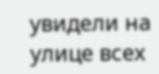увидели на улице всех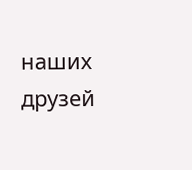наших друзей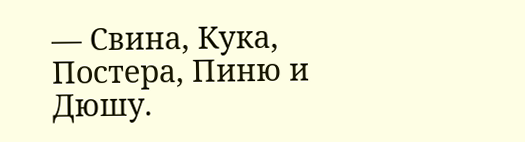— Свина, Кука, Постера, Пиню и Дюшу.